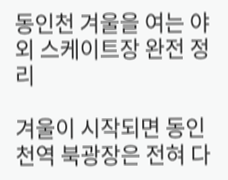동인천 겨울을 여는 야외 스케이트장 완전 정리

겨울이 시작되면 동인천역 북광장은 전혀 다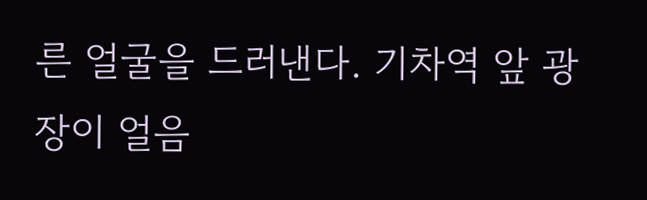른 얼굴을 드러낸다. 기차역 앞 광장이 얼음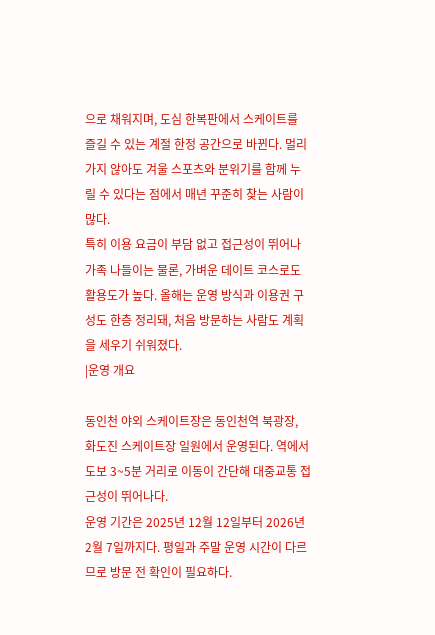으로 채워지며, 도심 한복판에서 스케이트를 즐길 수 있는 계절 한정 공간으로 바뀐다. 멀리 가지 않아도 겨울 스포츠와 분위기를 함께 누릴 수 있다는 점에서 매년 꾸준히 찾는 사람이 많다.
특히 이용 요금이 부담 없고 접근성이 뛰어나 가족 나들이는 물론, 가벼운 데이트 코스로도 활용도가 높다. 올해는 운영 방식과 이용권 구성도 한층 정리돼, 처음 방문하는 사람도 계획을 세우기 쉬워졌다.
|운영 개요

동인천 야외 스케이트장은 동인천역 북광장, 화도진 스케이트장 일원에서 운영된다. 역에서 도보 3~5분 거리로 이동이 간단해 대중교통 접근성이 뛰어나다.
운영 기간은 2025년 12월 12일부터 2026년 2월 7일까지다. 평일과 주말 운영 시간이 다르므로 방문 전 확인이 필요하다.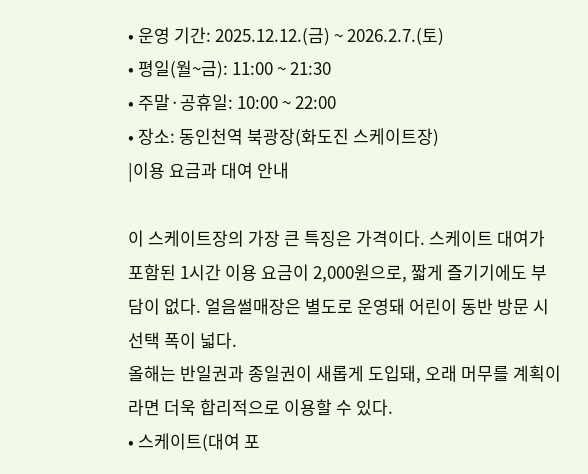• 운영 기간: 2025.12.12.(금) ~ 2026.2.7.(토)
• 평일(월~금): 11:00 ~ 21:30
• 주말·공휴일: 10:00 ~ 22:00
• 장소: 동인천역 북광장(화도진 스케이트장)
|이용 요금과 대여 안내

이 스케이트장의 가장 큰 특징은 가격이다. 스케이트 대여가 포함된 1시간 이용 요금이 2,000원으로, 짧게 즐기기에도 부담이 없다. 얼음썰매장은 별도로 운영돼 어린이 동반 방문 시 선택 폭이 넓다.
올해는 반일권과 종일권이 새롭게 도입돼, 오래 머무를 계획이라면 더욱 합리적으로 이용할 수 있다.
• 스케이트(대여 포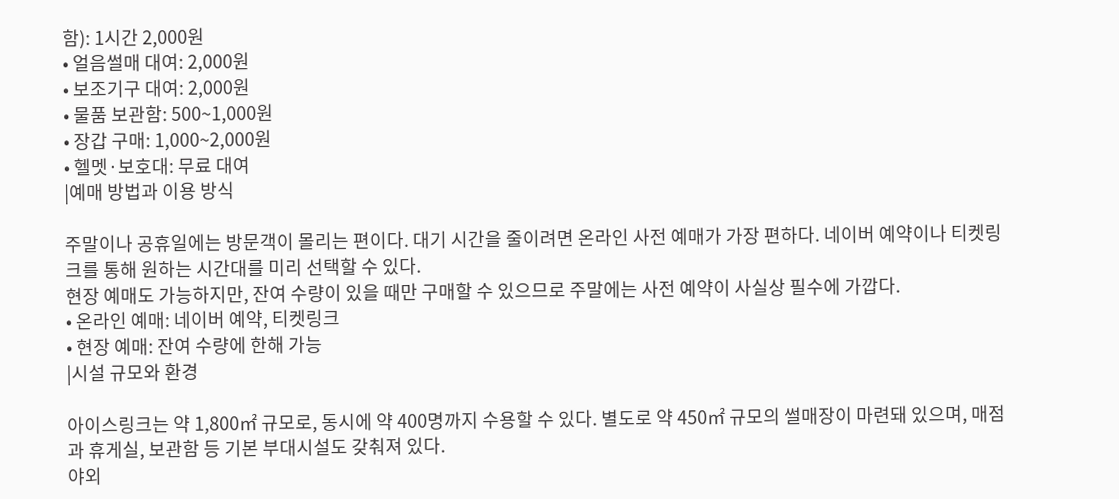함): 1시간 2,000원
• 얼음썰매 대여: 2,000원
• 보조기구 대여: 2,000원
• 물품 보관함: 500~1,000원
• 장갑 구매: 1,000~2,000원
• 헬멧·보호대: 무료 대여
|예매 방법과 이용 방식

주말이나 공휴일에는 방문객이 몰리는 편이다. 대기 시간을 줄이려면 온라인 사전 예매가 가장 편하다. 네이버 예약이나 티켓링크를 통해 원하는 시간대를 미리 선택할 수 있다.
현장 예매도 가능하지만, 잔여 수량이 있을 때만 구매할 수 있으므로 주말에는 사전 예약이 사실상 필수에 가깝다.
• 온라인 예매: 네이버 예약, 티켓링크
• 현장 예매: 잔여 수량에 한해 가능
|시설 규모와 환경

아이스링크는 약 1,800㎡ 규모로, 동시에 약 400명까지 수용할 수 있다. 별도로 약 450㎡ 규모의 썰매장이 마련돼 있으며, 매점과 휴게실, 보관함 등 기본 부대시설도 갖춰져 있다.
야외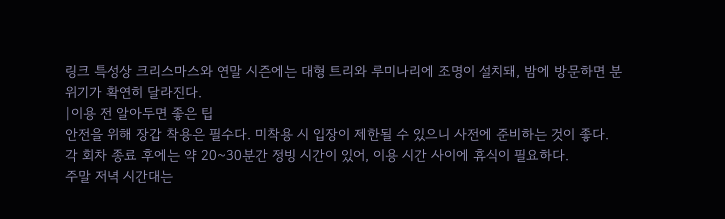링크 특성상 크리스마스와 연말 시즌에는 대형 트리와 루미나리에 조명이 설치돼, 밤에 방문하면 분위기가 확연히 달라진다.
|이용 전 알아두면 좋은 팁
안전을 위해 장갑 착용은 필수다. 미착용 시 입장이 제한될 수 있으니 사전에 준비하는 것이 좋다. 각 회차 종료 후에는 약 20~30분간 정빙 시간이 있어, 이용 시간 사이에 휴식이 필요하다.
주말 저녁 시간대는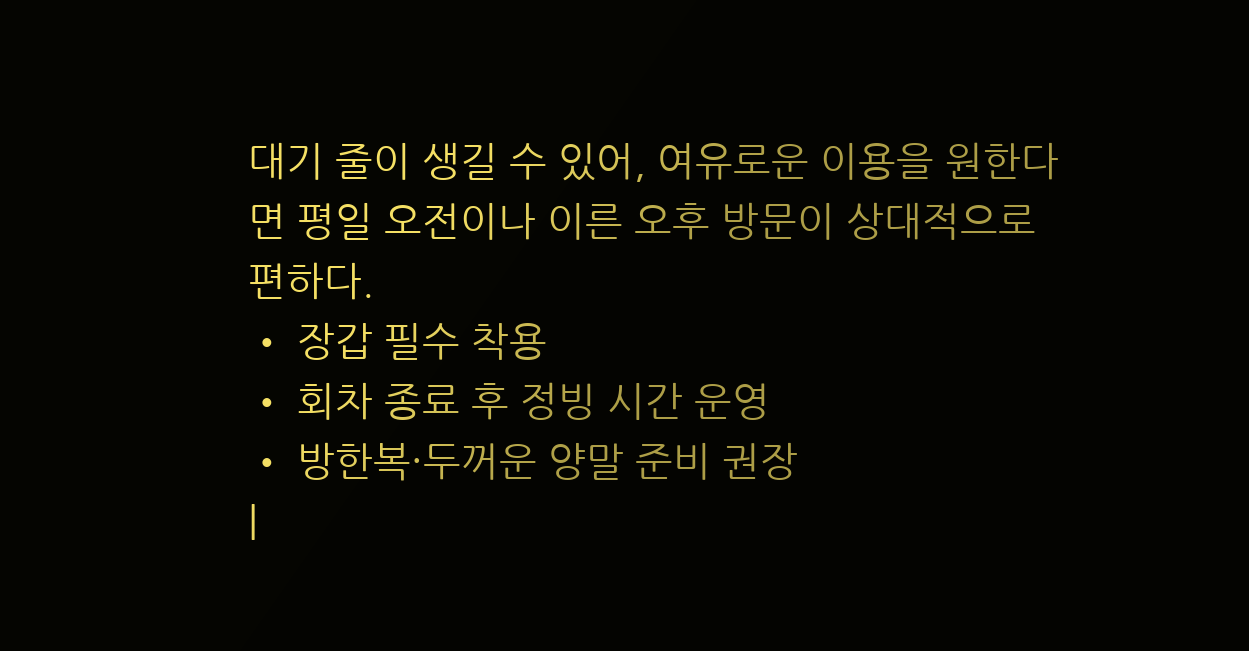대기 줄이 생길 수 있어, 여유로운 이용을 원한다면 평일 오전이나 이른 오후 방문이 상대적으로 편하다.
• 장갑 필수 착용
• 회차 종료 후 정빙 시간 운영
• 방한복·두꺼운 양말 준비 권장
|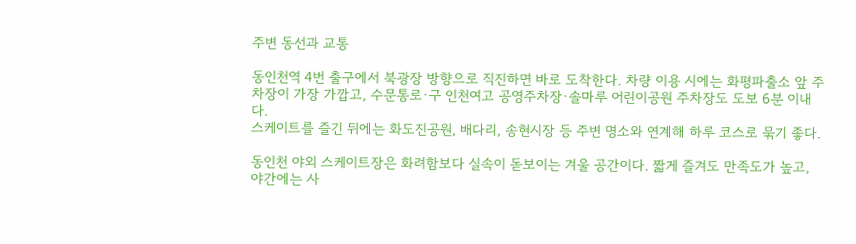주변 동선과 교통

동인천역 4번 출구에서 북광장 방향으로 직진하면 바로 도착한다. 차량 이용 시에는 화평파출소 앞 주차장이 가장 가깝고, 수문통로·구 인천여고 공영주차장·솔마루 어린이공원 주차장도 도보 6분 이내다.
스케이트를 즐긴 뒤에는 화도진공원, 배다리, 송현시장 등 주변 명소와 연계해 하루 코스로 묶기 좋다.

동인천 야외 스케이트장은 화려함보다 실속이 돋보이는 겨울 공간이다. 짧게 즐겨도 만족도가 높고, 야간에는 사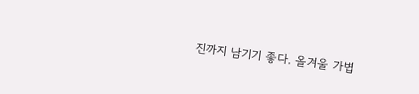진까지 남기기 좋다. 올겨울 가볍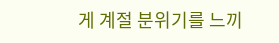게 계절 분위기를 느끼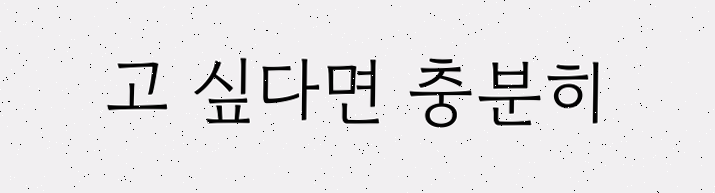고 싶다면 충분히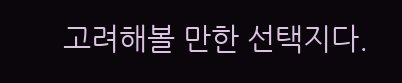고려해볼 만한 선택지다.